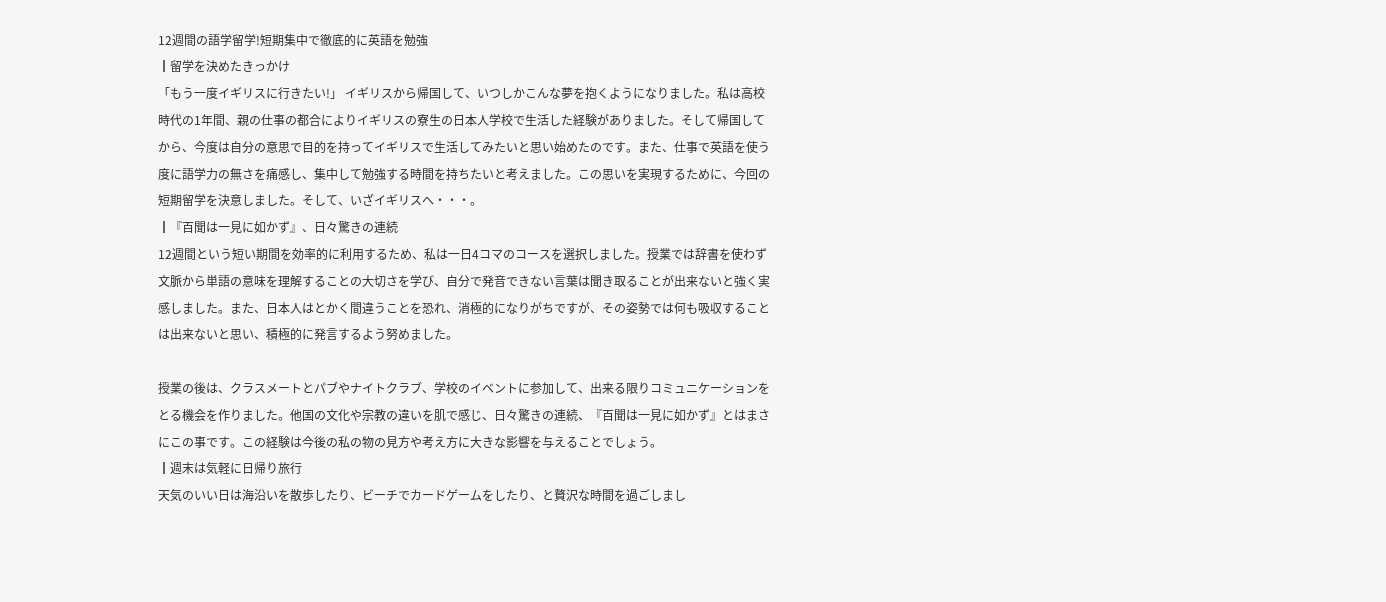12週間の語学留学!短期集中で徹底的に英語を勉強
┃留学を決めたきっかけ
「もう一度イギリスに行きたい!」 イギリスから帰国して、いつしかこんな夢を抱くようになりました。私は高校時代の1年間、親の仕事の都合によりイギリスの寮生の日本人学校で生活した経験がありました。そして帰国してから、今度は自分の意思で目的を持ってイギリスで生活してみたいと思い始めたのです。また、仕事で英語を使う度に語学力の無さを痛感し、集中して勉強する時間を持ちたいと考えました。この思いを実現するために、今回の短期留学を決意しました。そして、いざイギリスへ・・・。
┃『百聞は一見に如かず』、日々驚きの連続
12週間という短い期間を効率的に利用するため、私は一日4コマのコースを選択しました。授業では辞書を使わず文脈から単語の意味を理解することの大切さを学び、自分で発音できない言葉は聞き取ることが出来ないと強く実感しました。また、日本人はとかく間違うことを恐れ、消極的になりがちですが、その姿勢では何も吸収することは出来ないと思い、積極的に発言するよう努めました。

授業の後は、クラスメートとパブやナイトクラブ、学校のイベントに参加して、出来る限りコミュニケーションをとる機会を作りました。他国の文化や宗教の違いを肌で感じ、日々驚きの連続、『百聞は一見に如かず』とはまさにこの事です。この経験は今後の私の物の見方や考え方に大きな影響を与えることでしょう。
┃週末は気軽に日帰り旅行
天気のいい日は海沿いを散歩したり、ビーチでカードゲームをしたり、と贅沢な時間を過ごしまし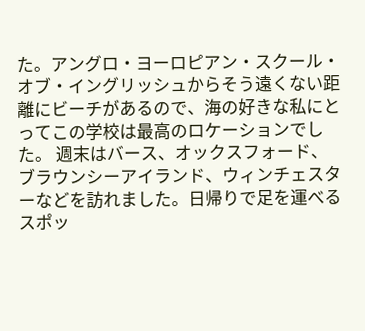た。アングロ・ヨーロピアン・スクール・オブ・イングリッシュからそう遠くない距離にビーチがあるので、海の好きな私にとってこの学校は最高のロケーションでした。 週末はバース、オックスフォード、ブラウンシーアイランド、ウィンチェスターなどを訪れました。日帰りで足を運べるスポッ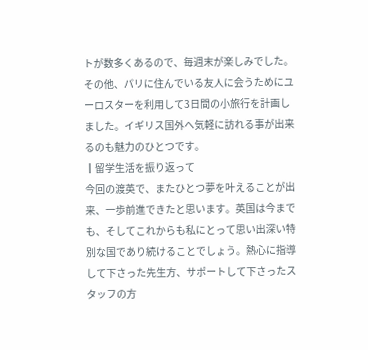トが数多くあるので、毎週末が楽しみでした。その他、パリに住んでいる友人に会うためにユーロスターを利用して3日間の小旅行を計画しました。イギリス国外へ気軽に訪れる事が出来るのも魅力のひとつです。
┃留学生活を振り返って
今回の渡英で、またひとつ夢を叶えることが出来、一歩前進できたと思います。英国は今までも、そしてこれからも私にとって思い出深い特別な国であり続けることでしょう。熱心に指導して下さった先生方、サポートして下さったスタッフの方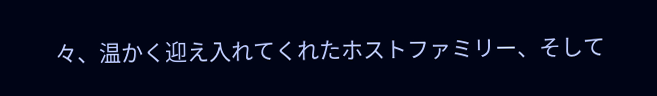々、温かく迎え入れてくれたホストファミリー、そして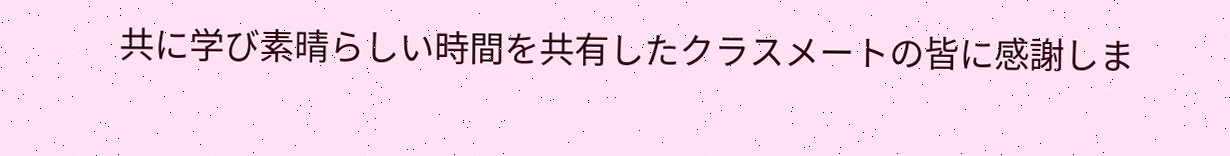共に学び素晴らしい時間を共有したクラスメートの皆に感謝しま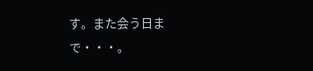す。また会う日まで・・・。